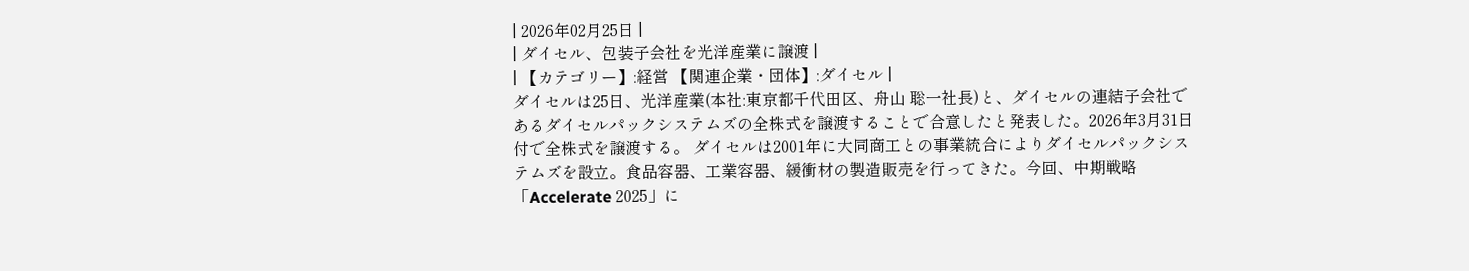| 2026年02月25日 |
| ダイセル、包装子会社を光洋産業に譲渡 |
| 【カテゴリー】:経営 【関連企業・団体】:ダイセル |
ダイセルは25日、光洋産業(本社:東京都千代田区、舟山 聡一社長)と、ダイセルの連結子会社であるダイセルパックシステムズの全株式を譲渡することで合意したと発表した。2026年3月31日付で全株式を譲渡する。 ダイセルは2001年に大同商工との事業統合によりダイセルパックシステムズを設立。食品容器、工業容器、緩衝材の製造販売を行ってきた。今回、中期戦略「Accelerate 2025」に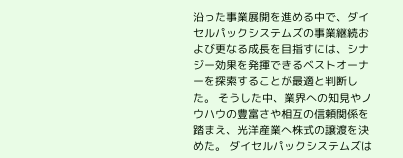沿った事業展開を進める中で、ダイセルパックシステムズの事業継続および更なる成長を目指すには、シナジー効果を発揮できるベストオーナーを探索することが最適と判断した。 そうした中、業界への知見やノウハウの豊富さや相互の信頼関係を踏まえ、光洋産業へ株式の譲渡を決めた。 ダイセルパックシステムズは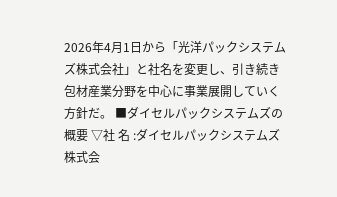2026年4月1日から「光洋パックシステムズ株式会社」と社名を変更し、引き続き包材産業分野を中心に事業展開していく方針だ。 ■ダイセルパックシステムズの概要 ▽社 名 :ダイセルパックシステムズ株式会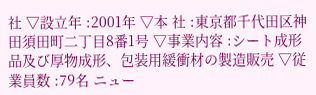社 ▽設立年 :2001年 ▽本 社 :東京都千代田区神田須田町二丁目8番1号 ▽事業内容 :シート成形品及び厚物成形、包装用緩衝材の製造販売 ▽従業員数 :79名 ニュー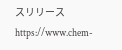スリリース https://www.chem-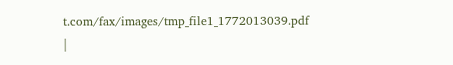t.com/fax/images/tmp_file1_1772013039.pdf |